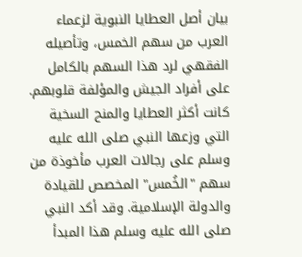بيان أصل العطايا النبوية لزعماء العرب من سهم الخمس، وتأصيله الفقهي لرد هذا السهم بالكامل على أفراد الجيش والمؤلفة قلوبهم.
كانت أكثر العطايا والمنح السخية التي وزعها النبي صلى الله عليه وسلم على رجالات العرب مأخوذة من سهم "الخُمس" المخصص للقيادة والدولة الإسلامية. وقد أكد النبي صلى الله عليه وسلم هذا المبدأ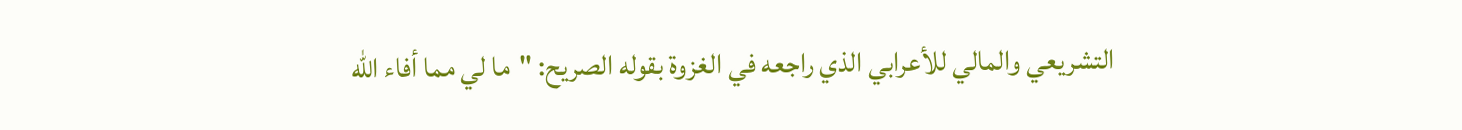التشريعي والمالي للأعرابي الذي راجعه في الغزوة بقوله الصريح: "ما لي مما أفاء الله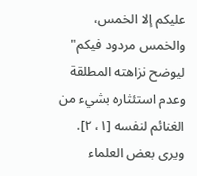عليكم إلا الخمس، والخمس مردود فيكم" ليوضح نزاهته المطلقة وعدم استئثاره بشيء من الغنائم لنفسه [١، ٢]. ويرى بعض العلماء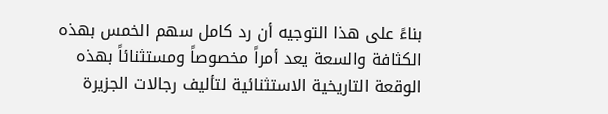بناءً على هذا التوجيه أن رد كامل سهم الخمس بهذه الكثافة والسعة يعد أمراً مخصوصاً ومستثنائاً بهذه الوقعة التاريخية الاستثنائية لتأليف رجالات الجزيرة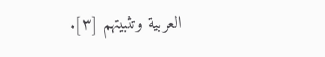العربية وتثبيتهم [٣].